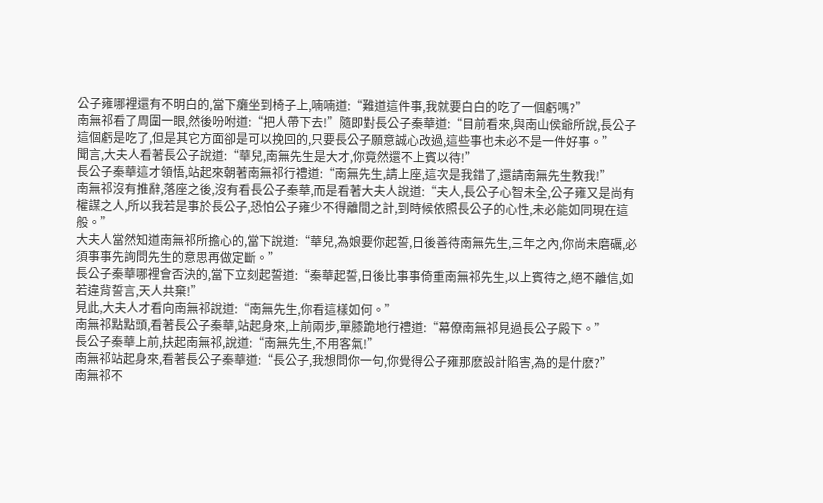公子雍哪裡還有不明白的,當下癱坐到椅子上,喃喃道:“難道這件事,我就要白白的吃了一個虧嗎?”
南無祁看了周圍一眼,然後吩咐道:“把人帶下去!”隨即對長公子秦華道:“目前看來,與南山侯爺所說,長公子這個虧是吃了,但是其它方面卻是可以挽回的,只要長公子願意誠心改過,這些事也未必不是一件好事。”
聞言,大夫人看著長公子說道:“華兒,南無先生是大才,你竟然還不上賓以待!”
長公子秦華這才領悟,站起來朝著南無祁行禮道:“南無先生,請上座,這次是我錯了,還請南無先生教我!”
南無祁沒有推辭,落座之後,沒有看長公子秦華,而是看著大夫人說道:“夫人,長公子心智未全,公子雍又是尚有權謀之人,所以我若是事於長公子,恐怕公子雍少不得離間之計,到時候依照長公子的心性,未必能如同現在這般。”
大夫人當然知道南無祁所擔心的,當下說道:“華兒,為娘要你起誓,日後善待南無先生,三年之內,你尚未磨礪,必須事事先詢問先生的意思再做定斷。”
長公子秦華哪裡會否決的,當下立刻起誓道:“秦華起誓,日後比事事倚重南無祁先生,以上賓待之,絕不離信,如若違背誓言,天人共棄!”
見此,大夫人才看向南無祁說道:“南無先生,你看這樣如何。”
南無祁點點頭,看著長公子秦華,站起身來,上前兩步,單膝跪地行禮道:“幕僚南無祁見過長公子殿下。”
長公子秦華上前,扶起南無祁,說道:“南無先生,不用客氣!”
南無祁站起身來,看著長公子秦華道:“長公子,我想問你一句,你覺得公子雍那麽設計陷害,為的是什麽?”
南無祁不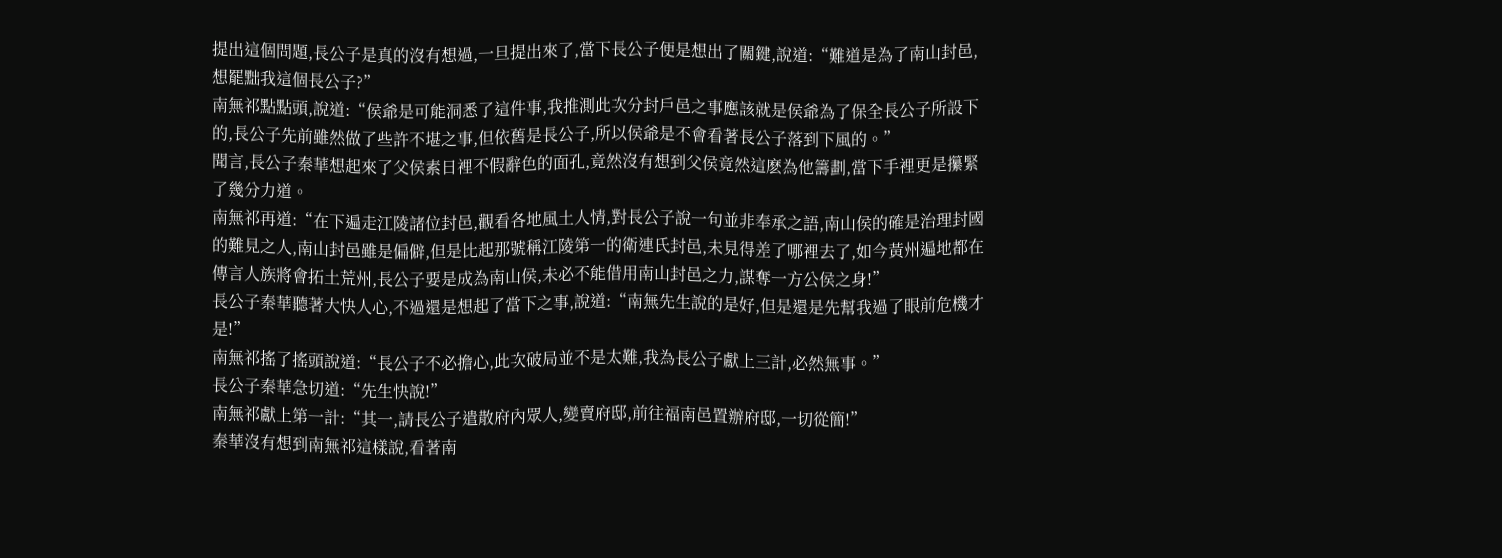提出這個問題,長公子是真的沒有想過,一旦提出來了,當下長公子便是想出了關鍵,說道:“難道是為了南山封邑,想罷黜我這個長公子?”
南無祁點點頭,說道:“侯爺是可能洞悉了這件事,我推測此次分封戶邑之事應該就是侯爺為了保全長公子所設下的,長公子先前雖然做了些許不堪之事,但依舊是長公子,所以侯爺是不會看著長公子落到下風的。”
聞言,長公子秦華想起來了父侯素日裡不假辭色的面孔,竟然沒有想到父侯竟然這麽為他籌劃,當下手裡更是攥緊了幾分力道。
南無祁再道:“在下遍走江陵諸位封邑,觀看各地風土人情,對長公子說一句並非奉承之語,南山侯的確是治理封國的難見之人,南山封邑雖是偏僻,但是比起那號稱江陵第一的衛連氏封邑,未見得差了哪裡去了,如今黃州遍地都在傳言人族將會拓土荒州,長公子要是成為南山侯,未必不能借用南山封邑之力,謀奪一方公侯之身!”
長公子秦華聽著大快人心,不過還是想起了當下之事,說道:“南無先生說的是好,但是還是先幫我過了眼前危機才是!”
南無祁搖了搖頭說道:“長公子不必擔心,此次破局並不是太難,我為長公子獻上三計,必然無事。”
長公子秦華急切道:“先生快說!”
南無祁獻上第一計:“其一,請長公子遣散府內眾人,變賣府邸,前往福南邑置辦府邸,一切從簡!”
秦華沒有想到南無祁這樣說,看著南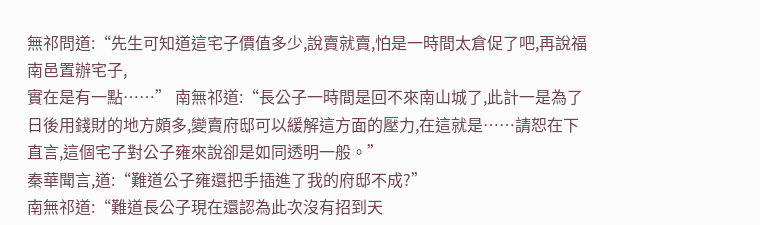無祁問道:“先生可知道這宅子價值多少,說賣就賣,怕是一時間太倉促了吧,再說福南邑置辦宅子,
實在是有一點……” 南無祁道:“長公子一時間是回不來南山城了,此計一是為了日後用錢財的地方頗多,變賣府邸可以緩解這方面的壓力,在這就是……請恕在下直言,這個宅子對公子雍來說卻是如同透明一般。”
秦華聞言,道:“難道公子雍還把手插進了我的府邸不成?”
南無祁道:“難道長公子現在還認為此次沒有招到天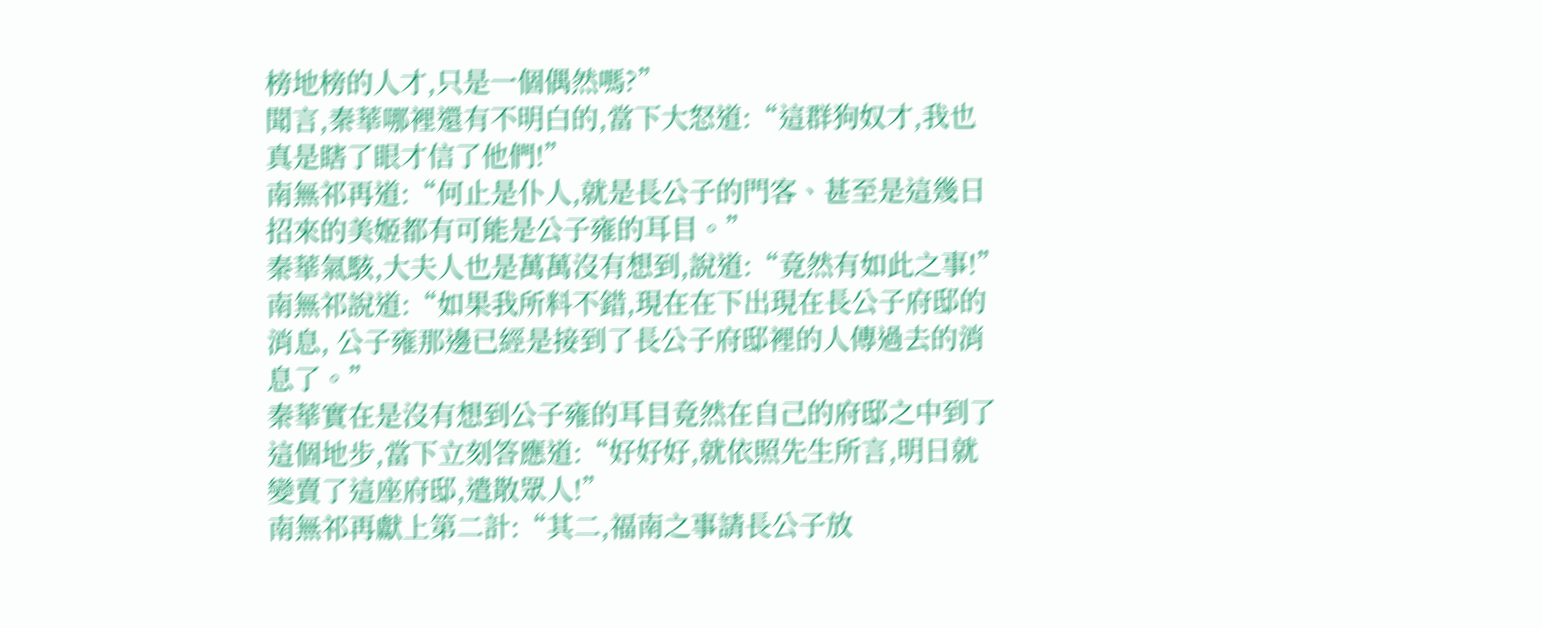榜地榜的人才,只是一個偶然嗎?”
聞言,秦華哪裡還有不明白的,當下大怒道:“這群狗奴才,我也真是瞎了眼才信了他們!”
南無祁再道:“何止是仆人,就是長公子的門客、甚至是這幾日招來的美姬都有可能是公子雍的耳目。”
秦華氣駭,大夫人也是萬萬沒有想到,說道:“竟然有如此之事!”
南無祁說道:“如果我所料不錯,現在在下出現在長公子府邸的消息, 公子雍那邊已經是接到了長公子府邸裡的人傳過去的消息了。”
秦華實在是沒有想到公子雍的耳目竟然在自己的府邸之中到了這個地步,當下立刻答應道:“好好好,就依照先生所言,明日就變賣了這座府邸,遣散眾人!”
南無祁再獻上第二計:“其二,福南之事請長公子放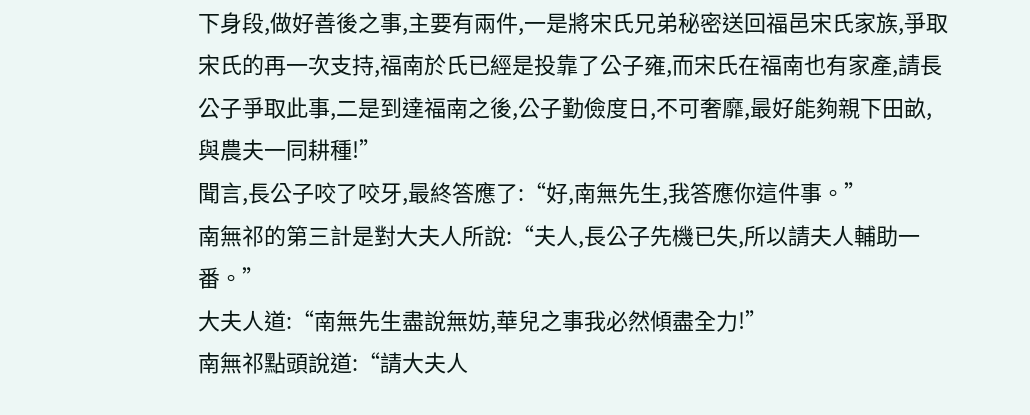下身段,做好善後之事,主要有兩件,一是將宋氏兄弟秘密送回福邑宋氏家族,爭取宋氏的再一次支持,福南於氏已經是投靠了公子雍,而宋氏在福南也有家產,請長公子爭取此事,二是到達福南之後,公子勤儉度日,不可奢靡,最好能夠親下田畝,與農夫一同耕種!”
聞言,長公子咬了咬牙,最終答應了:“好,南無先生,我答應你這件事。”
南無祁的第三計是對大夫人所說:“夫人,長公子先機已失,所以請夫人輔助一番。”
大夫人道:“南無先生盡說無妨,華兒之事我必然傾盡全力!”
南無祁點頭說道:“請大夫人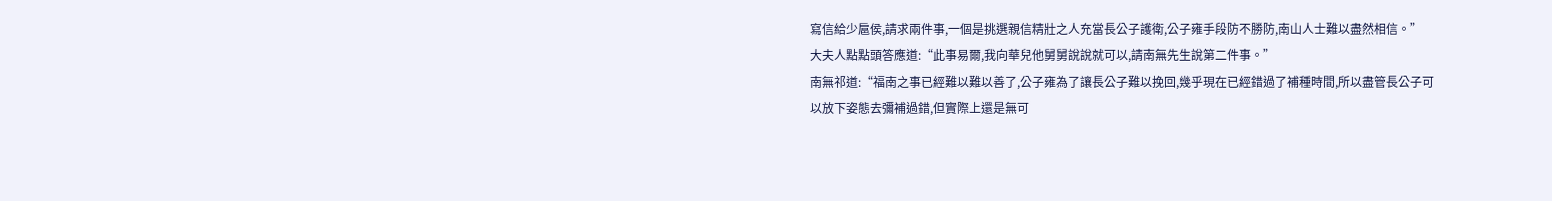寫信給少扈侯,請求兩件事,一個是挑選親信精壯之人充當長公子護衛,公子雍手段防不勝防,南山人士難以盡然相信。”
大夫人點點頭答應道:“此事易爾,我向華兒他舅舅說說就可以,請南無先生說第二件事。”
南無祁道:“福南之事已經難以難以善了,公子雍為了讓長公子難以挽回,幾乎現在已經錯過了補種時間,所以盡管長公子可以放下姿態去彌補過錯,但實際上還是無可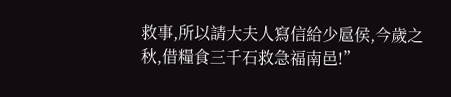救事,所以請大夫人寫信給少扈侯,今歲之秋,借糧食三千石救急福南邑!”